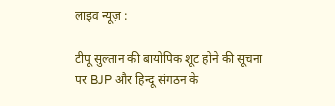लाइव न्यूज़ :

टीपू सुल्तान की बायोपिक शूट होने की सूचना पर BJP और हिन्दू संगठन के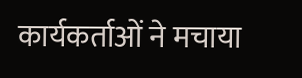कार्यकर्ताओं ने मचाया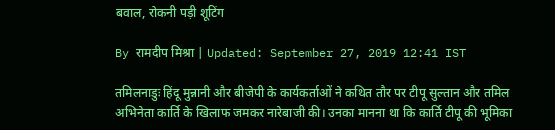बवाल, रोकनी पड़ी शूटिंग

By रामदीप मिश्रा | Updated: September 27, 2019 12:41 IST

तमिलनाडुः हिंदू मुन्नानी और बीजेपी के कार्यकर्ताओं ने कथित तौर पर टीपू सुल्तान और तमिल अभिनेता कार्ति के खिलाफ जमकर नारेबाजी की। उनका मानना था कि कार्ति टीपू की भूमिका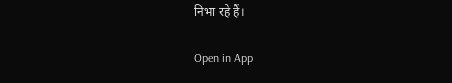निभा रहे हैं।

Open in App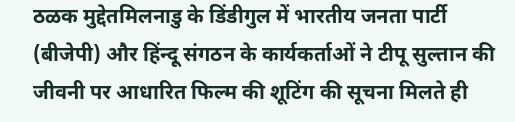ठळक मुद्देतमिलनाडु के डिंडीगुल में भारतीय जनता पार्टी (बीजेपी) और हिंन्दू संगठन के कार्यकर्ताओं ने टीपू सुल्तान की जीवनी पर आधारित फिल्म की शूटिंग की सूचना मिलते ही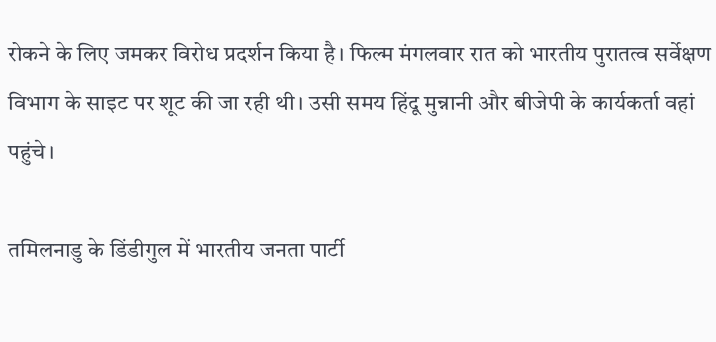रोकने के लिए जमकर विरोध प्रदर्शन किया है। फिल्म मंगलवार रात को भारतीय पुरातत्व सर्वेक्षण विभाग के साइट पर शूट की जा रही थी। उसी समय हिंदू मुन्नानी और बीजेपी के कार्यकर्ता वहां पहुंचे।

तमिलनाडु के डिंडीगुल में भारतीय जनता पार्टी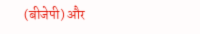(बीजेपी) और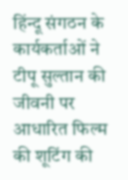हिंन्दू संगठन के कार्यकर्ताओं ने टीपू सुल्तान की जीवनी पर आधारित फिल्म की शूटिंग की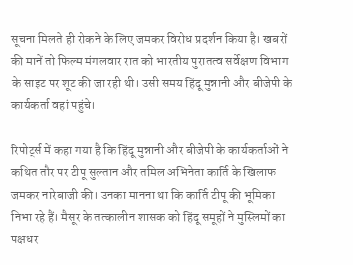सूचना मिलते ही रोकने के लिए जमकर विरोध प्रदर्शन किया है। खबरों की मानें तो फिल्म मंगलवार रात को भारतीय पुरातत्व सर्वेक्षण विभाग के साइट पर शूट की जा रही थी। उसी समय हिंदू मुन्नानी और बीजेपी के कार्यकर्ता वहां पहुंचे।

रिपोर्ट्स में कहा गया है कि हिंदू मुन्नानी और बीजेपी के कार्यकर्ताओं ने कथित तौर पर टीपू सुल्तान और तमिल अभिनेता कार्ति के खिलाफ जमकर नारेबाजी की। उनका मानना था कि कार्ति टीपू की भूमिका निभा रहे हैं। मैसूर के तत्कालीन शासक को हिंदू समूहों ने मुस्लिमों का पक्षधर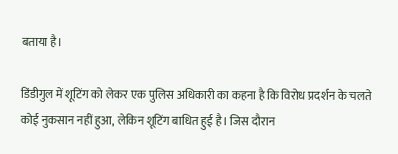बताया है।

डिंडीगुल में शूटिंग को लेकर एक पुलिस अधिकारी का कहना है कि विरोध प्रदर्शन के चलते कोई नुकसान नहीं हुआ, लेकिन शूटिंग बाधित हुई है। जिस दौरान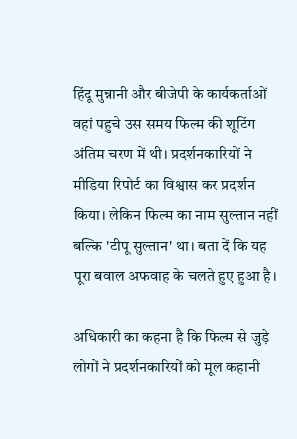हिंदू मुन्नानी और बीजेपी के कार्यकर्ताओं वहां पहुचे उस समय फिल्म की शूटिंग अंतिम चरण में थी। प्रदर्शनकारियों ने मीडिया रिपोर्ट का विश्वास कर प्रदर्शन किया। लेकिन फिल्म का नाम सुल्तान नहीं बल्कि 'टीपू सुल्तान' था। बता दें कि यह पूरा बवाल अफवाह के चलते हुए हुआ है।

अधिकारी का कहना है कि फिल्म से जुड़े लोगों ने प्रदर्शनकारियों को मूल कहानी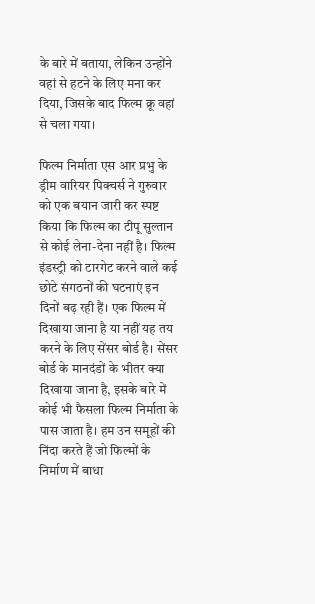के बारे में बताया, लेकिन उन्होंने वहां से हटने के लिए मना कर दिया, जिसके बाद फिल्म क्रू वहां से चला गया।

फिल्म निर्माता एस आर प्रभु के ड्रीम वारियर पिक्चर्स ने गुरुवार को एक बयान जारी कर स्पष्ट किया कि फिल्म का टीपू सुल्तान से कोई लेना-देना नहीं है। फिल्म इंडस्ट्री को टारगेट करने वाले कई छोटे संगठनों की घटनाएं इन दिनों बढ़ रही हैं। एक फिल्म में दिखाया जाना है या नहीं यह तय करने के लिए सेंसर बोर्ड है। सेंसर बोर्ड के मानदंडों के भीतर क्या दिखाया जाना है, इसके बारे में कोई भी फैसला फिल्म निर्माता के पास जाता है। हम उन समूहों की निंदा करते हैं जो फिल्मों के निर्माण में बाधा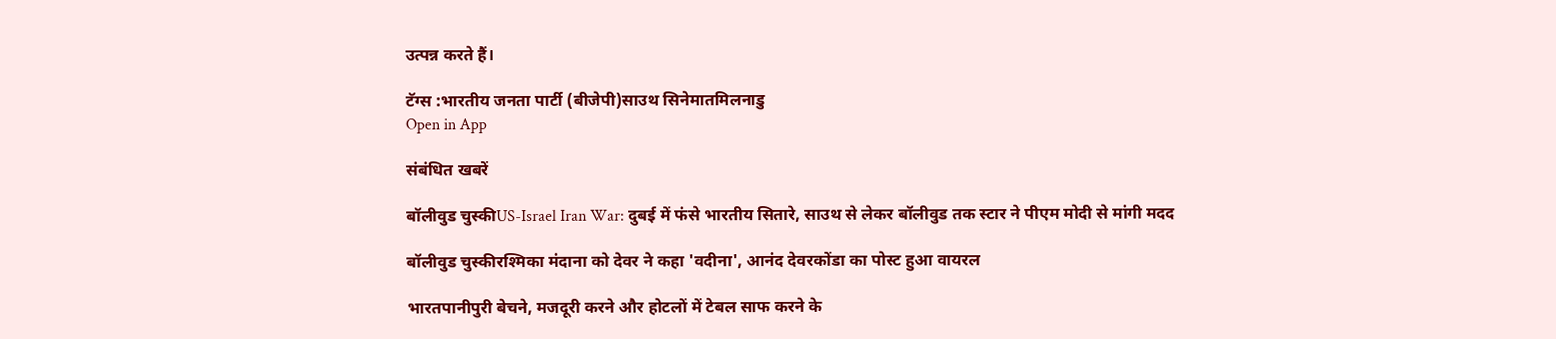उत्पन्न करते हैं।

टॅग्स :भारतीय जनता पार्टी (बीजेपी)साउथ सिनेमातमिलनाडु
Open in App

संबंधित खबरें

बॉलीवुड चुस्कीUS-Israel Iran War: दुबई में फंसे भारतीय सितारे, साउथ से लेकर बॉलीवुड तक स्टार ने पीएम मोदी से मांगी मदद

बॉलीवुड चुस्कीरश्मिका मंदाना को देवर ने कहा 'वदीना', आनंद देवरकोंडा का पोस्ट हुआ वायरल

भारतपानीपुरी बेचने, मजदूरी करने और होटलों में टेबल साफ करने के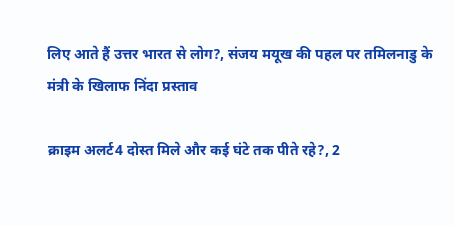लिए आते हैं उत्तर भारत से लोग?, संजय मयूख की पहल पर तमिलनाडु के मंत्री के खिलाफ निंदा प्रस्ताव

क्राइम अलर्ट4 दोस्त मिले और कई घंटे तक पीते रहे?, 2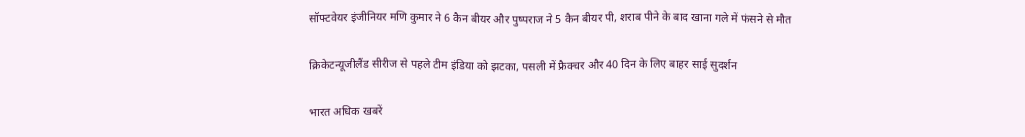सॉफ्टवेयर इंजीनियर मणि कुमार ने 6 कैन बीयर और पुष्पराज ने 5 कैन बीयर पी, शराब पीने के बाद खाना गले में फंसने से मौत

क्रिकेटन्यूजीलैंड सीरीज से पहले टीम इंडिया को झटका, पसली में फ्रैक्चर और 40 दिन के लिए बाहर साई सुदर्शन

भारत अधिक खबरें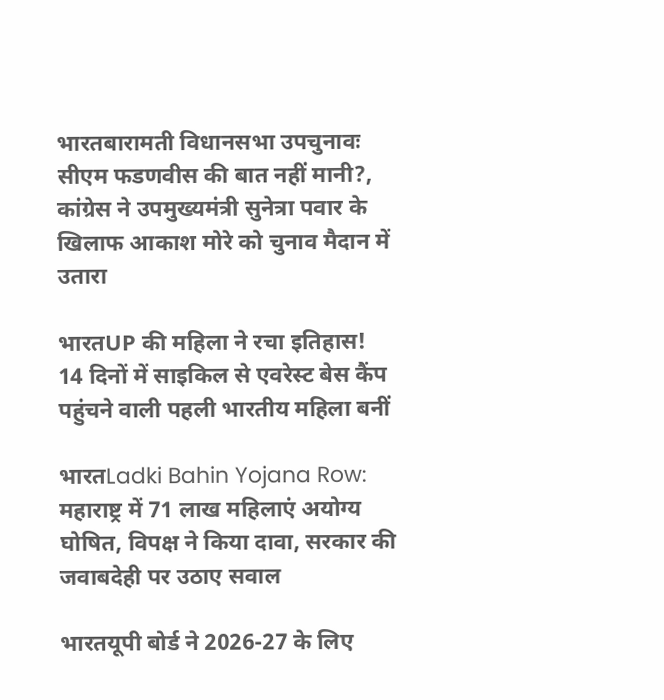भारतबारामती विधानसभा उपचुनावः सीएम फडणवीस की बात नहीं मानी?, कांग्रेस ने उपमुख्यमंत्री सुनेत्रा पवार के खिलाफ आकाश मोरे को चुनाव मैदान में उतारा

भारतUP की महिला ने रचा इतिहास! 14 दिनों में साइकिल से एवरेस्ट बेस कैंप पहुंचने वाली पहली भारतीय महिला बनीं

भारतLadki Bahin Yojana Row: महाराष्ट्र में 71 लाख महिलाएं अयोग्य घोषित, विपक्ष ने किया दावा, सरकार की जवाबदेही पर उठाए सवाल

भारतयूपी बोर्ड ने 2026-27 के लिए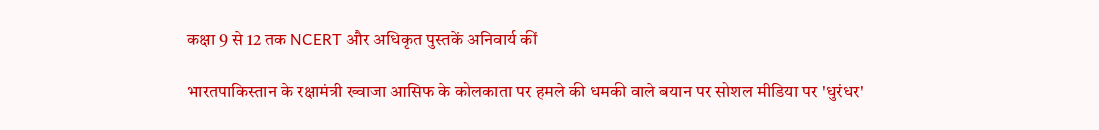कक्षा 9 से 12 तक NCERT और अधिकृत पुस्तकें अनिवार्य कीं

भारतपाकिस्तान के रक्षामंत्री ख्वाजा आसिफ के कोलकाता पर हमले की धमकी वाले बयान पर सोशल मीडिया पर 'धुरंधर'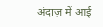अंदाज़ में आई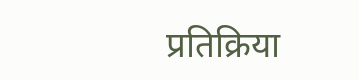प्रतिक्रिया